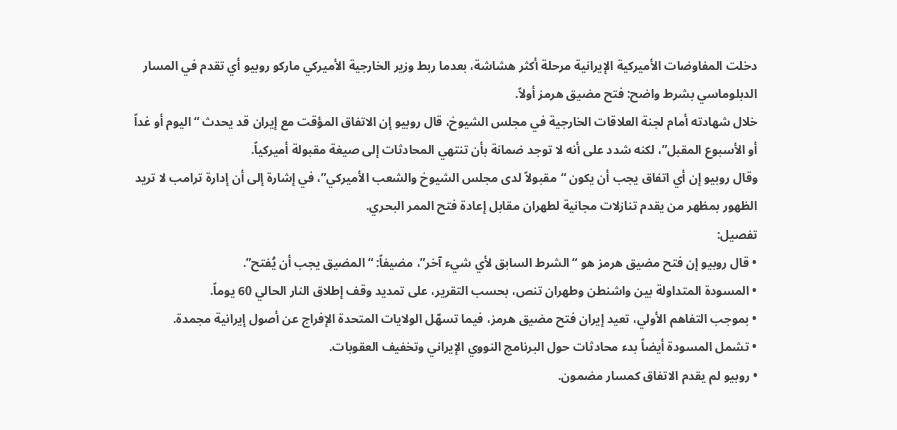دخلت المفاوضات الأميركية الإيرانية مرحلة أكثر هشاشة، بعدما ربط وزير الخارجية الأميركي ماركو روبيو أي تقدم في المسار الدبلوماسي بشرط واضح: فتح مضيق هرمز أولاً.
خلال شهادته أمام لجنة العلاقات الخارجية في مجلس الشيوخ، قال روبيو إن الاتفاق المؤقت مع إيران قد يحدث “اليوم أو غداً أو الأسبوع المقبل”، لكنه شدد على أنه لا توجد ضمانة بأن تنتهي المحادثات إلى صيغة مقبولة أميركياً.
وقال روبيو إن أي اتفاق يجب أن يكون “مقبولاً لدى مجلس الشيوخ والشعب الأميركي”، في إشارة إلى أن إدارة ترامب لا تريد الظهور بمظهر من يقدم تنازلات مجانية لطهران مقابل إعادة فتح الممر البحري.
تفصيل:
• قال روبيو إن فتح مضيق هرمز هو “الشرط السابق لأي شيء آخر”، مضيفاً: “المضيق يجب أن يُفتح”.
• المسودة المتداولة بين واشنطن وطهران تنص، بحسب التقرير، على تمديد وقف إطلاق النار الحالي 60 يوماً.
• بموجب التفاهم الأولي، تعيد إيران فتح مضيق هرمز، فيما تسهّل الولايات المتحدة الإفراج عن أصول إيرانية مجمدة.
• تشمل المسودة أيضاً بدء محادثات حول البرنامج النووي الإيراني وتخفيف العقوبات.
• روبيو لم يقدم الاتفاق كمسار مضمون.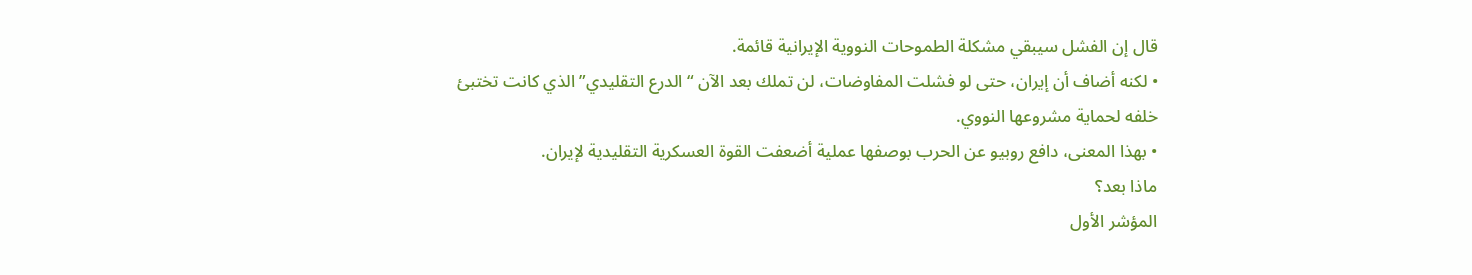قال إن الفشل سيبقي مشكلة الطموحات النووية الإيرانية قائمة.
• لكنه أضاف أن إيران، حتى لو فشلت المفاوضات، لن تملك بعد الآن “الدرع التقليدي” الذي كانت تختبئ خلفه لحماية مشروعها النووي.
• بهذا المعنى، دافع روبيو عن الحرب بوصفها عملية أضعفت القوة العسكرية التقليدية لإيران.
ماذا بعد؟
المؤشر الأول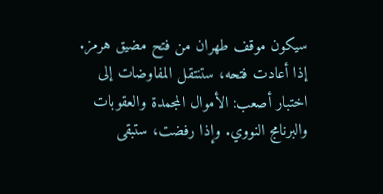سيكون موقف طهران من فتح مضيق هرمز.
إذا أعادت فتحه، ستنتقل المفاوضات إلى اختبار أصعب: الأموال المجمدة والعقوبات والبرنامج النووي. وإذا رفضت، ستبقى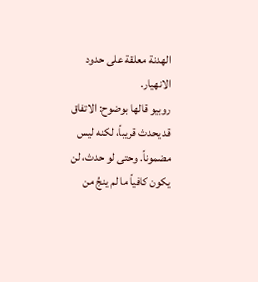الهدنة معلقة على حدود الانهيار.
روبيو قالها بوضوح: الاتفاق قد يحدث قريباً، لكنه ليس مضموناً. وحتى لو حدث، لن يكون كافياً ما لم ينجُ من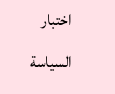اختبار السياسة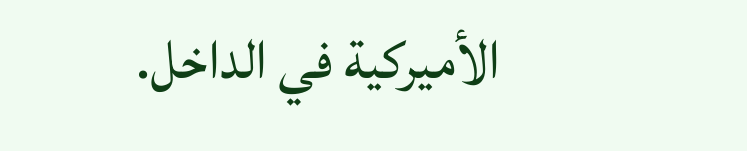الأميركية في الداخل.